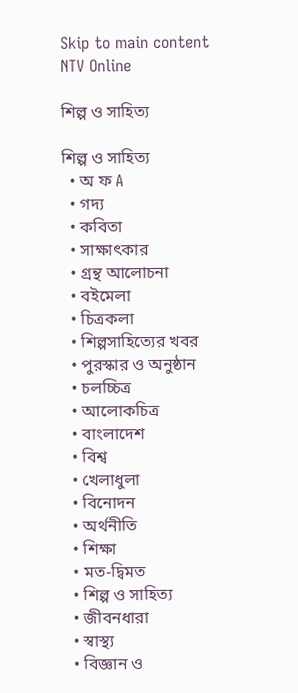Skip to main content
NTV Online

শিল্প ও সাহিত্য

শিল্প ও সাহিত্য
  • অ ফ A
  • গদ্য
  • কবিতা
  • সাক্ষাৎকার
  • গ্রন্থ আলোচনা
  • বইমেলা
  • চিত্রকলা
  • শিল্পসাহিত্যের খবর
  • পুরস্কার ও অনুষ্ঠান
  • চলচ্চিত্র
  • আলোকচিত্র
  • বাংলাদেশ
  • বিশ্ব
  • খেলাধুলা
  • বিনোদন
  • অর্থনীতি
  • শিক্ষা
  • মত-দ্বিমত
  • শিল্প ও সাহিত্য
  • জীবনধারা
  • স্বাস্থ্য
  • বিজ্ঞান ও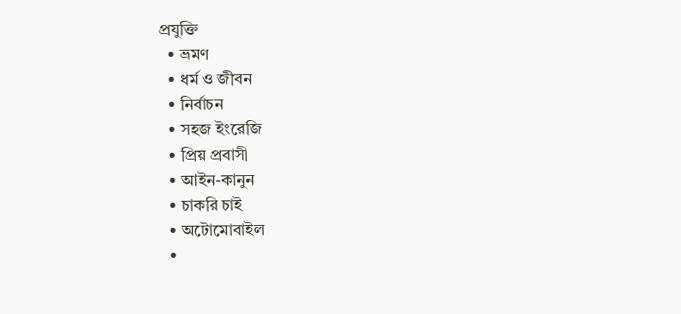প্রযুক্তি
  • ভ্রমণ
  • ধর্ম ও জীবন
  • নির্বাচন
  • সহজ ইংরেজি
  • প্রিয় প্রবাসী
  • আইন-কানুন
  • চাকরি চাই
  • অটোমোবাইল
  •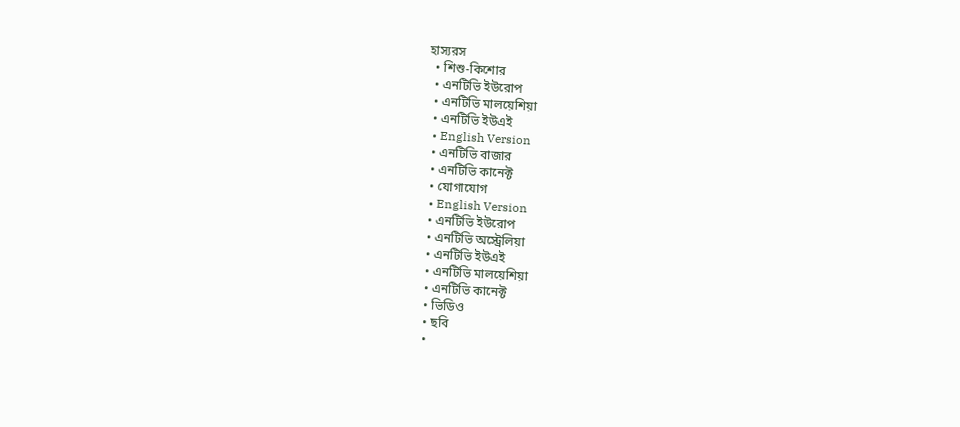হাস্যরস
  • শিশু-কিশোর
  • এনটিভি ইউরোপ
  • এনটিভি মালয়েশিয়া
  • এনটিভি ইউএই
  • English Version
  • এনটিভি বাজার
  • এনটিভি কানেক্ট
  • যোগাযোগ
  • English Version
  • এনটিভি ইউরোপ
  • এনটিভি অস্ট্রেলিয়া
  • এনটিভি ইউএই
  • এনটিভি মালয়েশিয়া
  • এনটিভি কানেক্ট
  • ভিডিও
  • ছবি
  •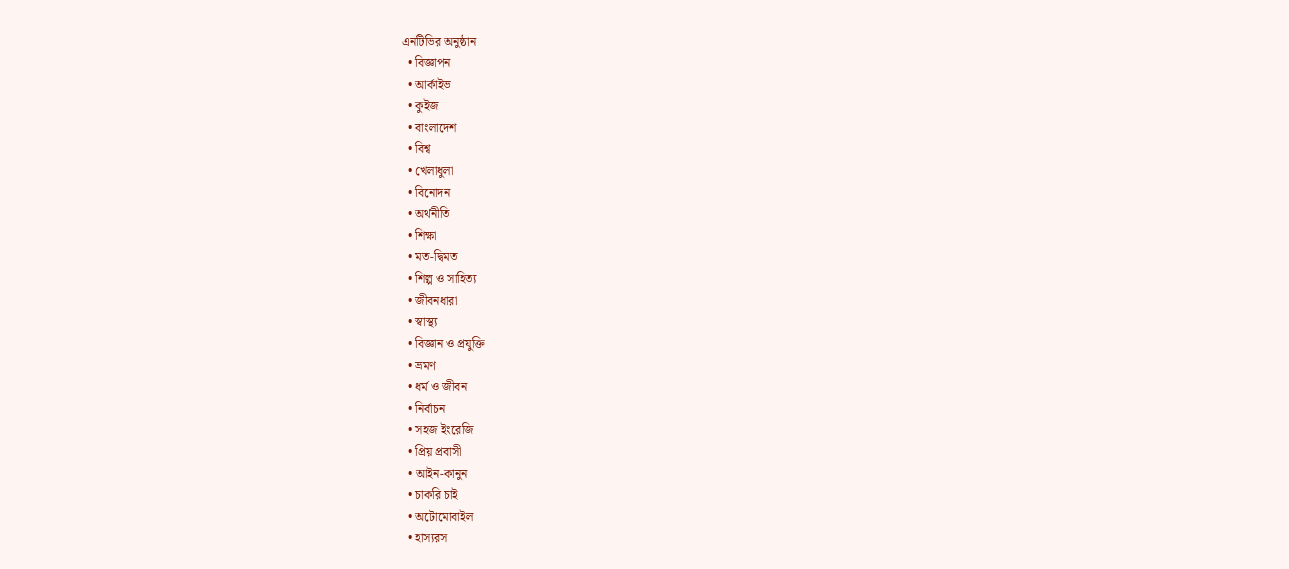এনটিভির অনুষ্ঠান
  • বিজ্ঞাপন
  • আর্কাইভ
  • কুইজ
  • বাংলাদেশ
  • বিশ্ব
  • খেলাধুলা
  • বিনোদন
  • অর্থনীতি
  • শিক্ষা
  • মত-দ্বিমত
  • শিল্প ও সাহিত্য
  • জীবনধারা
  • স্বাস্থ্য
  • বিজ্ঞান ও প্রযুক্তি
  • ভ্রমণ
  • ধর্ম ও জীবন
  • নির্বাচন
  • সহজ ইংরেজি
  • প্রিয় প্রবাসী
  • আইন-কানুন
  • চাকরি চাই
  • অটোমোবাইল
  • হাস্যরস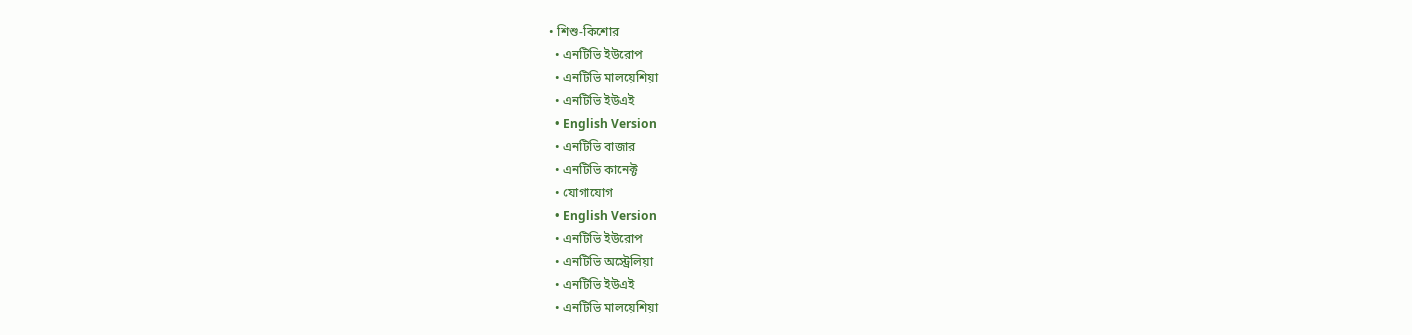• শিশু-কিশোর
  • এনটিভি ইউরোপ
  • এনটিভি মালয়েশিয়া
  • এনটিভি ইউএই
  • English Version
  • এনটিভি বাজার
  • এনটিভি কানেক্ট
  • যোগাযোগ
  • English Version
  • এনটিভি ইউরোপ
  • এনটিভি অস্ট্রেলিয়া
  • এনটিভি ইউএই
  • এনটিভি মালয়েশিয়া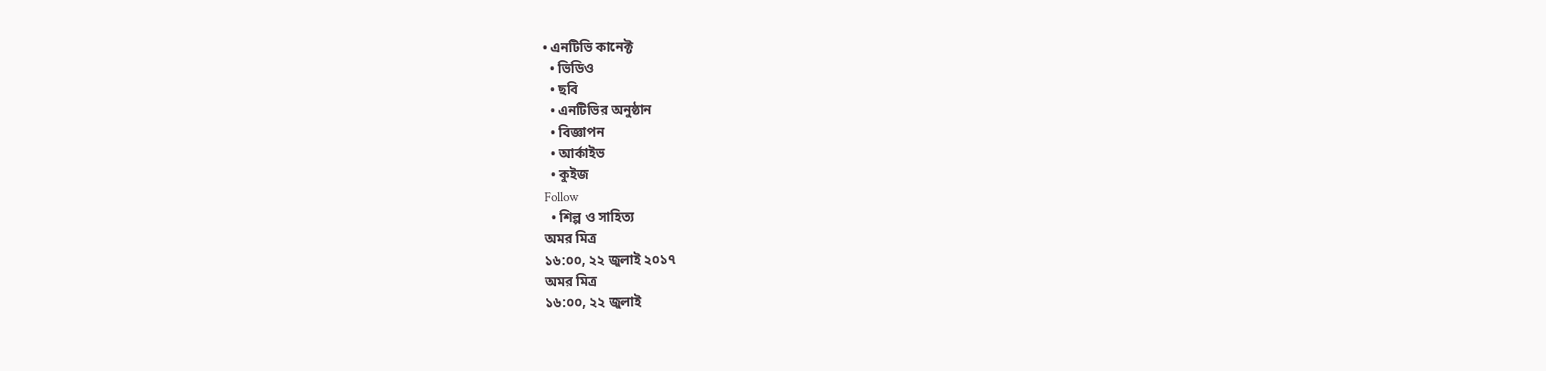• এনটিভি কানেক্ট
  • ভিডিও
  • ছবি
  • এনটিভির অনুষ্ঠান
  • বিজ্ঞাপন
  • আর্কাইভ
  • কুইজ
Follow
  • শিল্প ও সাহিত্য
অমর মিত্র
১৬:০০, ২২ জুলাই ২০১৭
অমর মিত্র
১৬:০০, ২২ জুলাই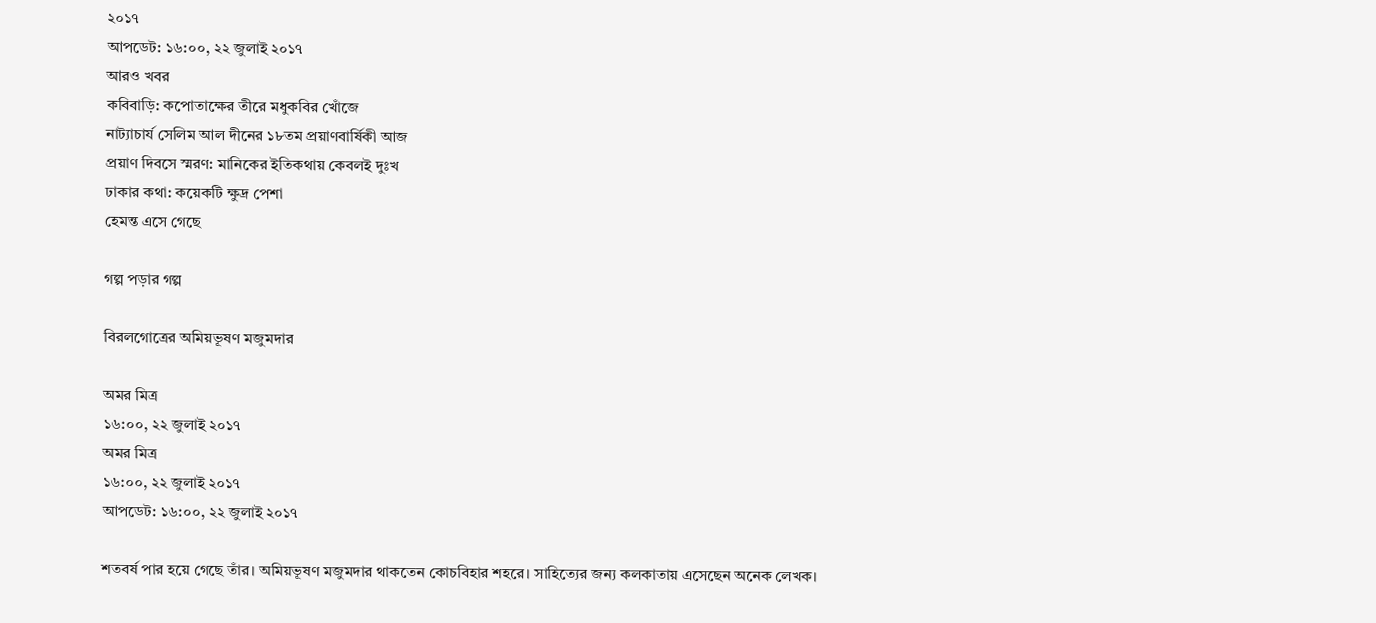২০১৭
আপডেট: ১৬:০০, ২২ জুলাই ২০১৭
আরও খবর
কবিবাড়ি: কপোতাক্ষের তীরে মধুকবির খোঁজে
নাট্যাচার্য সেলিম আল দীনের ১৮তম প্রয়াণবার্ষিকী আজ
প্রয়াণ দিবসে স্মরণ: মানিকের ইতিকথায় কেবলই দুঃখ
ঢাকার কথা: কয়েকটি ক্ষুদ্র পেশা
হেমন্ত এসে গেছে

গল্প পড়ার গল্প

বিরলগোত্রের অমিয়ভূষণ মজুমদার

অমর মিত্র
১৬:০০, ২২ জুলাই ২০১৭
অমর মিত্র
১৬:০০, ২২ জুলাই ২০১৭
আপডেট: ১৬:০০, ২২ জুলাই ২০১৭

শতবর্ষ পার হয়ে গেছে তাঁর। অমিয়ভূষণ মজুমদার থাকতেন কোচবিহার শহরে। সাহিত্যের জন্য কলকাতায় এসেছেন অনেক লেখক।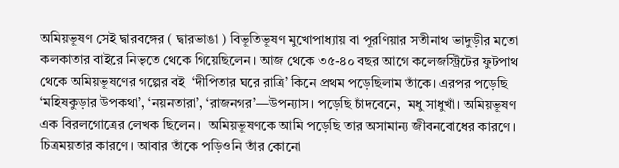অমিয়ভূষণ সেই দ্বারবঙ্গের ( দ্বারভাঙা ) বিভূতিভূষণ মুখোপাধ্যায় বা পূরণিয়ার সতীনাথ ভাদুড়ীর মতো কলকাতার বাইরে নিভৃতে থেকে গিয়েছিলেন। আজ থেকে ৩৫-৪০ বছর আগে কলেজস্ট্রিটের ফুটপাথ থেকে অমিয়ভূষণের গল্পের বই  ‘দীপিতার ঘরে রাত্রি’ কিনে প্রথম পড়েছিলাম তাঁকে। এরপর পড়েছি ‘মহিষকুড়ার উপকথা’, ‘নয়নতারা’, ‘রাজনগর’—উপন্যাস। পড়েছি চাঁদবেনে,  মধু সাধুখাঁ। অমিয়ভূষণ এক বিরলগোত্রের লেখক ছিলেন।  অমিয়ভূষণকে আমি পড়েছি তার অসামান্য জীবনবোধের কারণে। চিত্রময়তার কারণে। আবার তাঁকে পড়িওনি তাঁর কোনো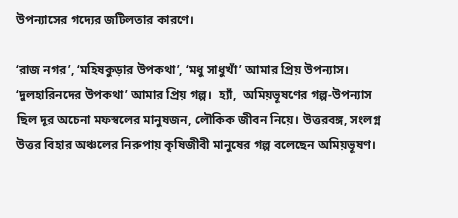উপন্যাসের গদ্যের জটিলতার কারণে।

‘রাজ নগর’, ‘মহিষকুড়ার উপকথা’, ‘মধু সাধুখাঁ’ আমার প্রিয় উপন্যাস। ‘দুলহারিনদের উপকথা’ আমার প্রিয় গল্প।  হ্যাঁ,  অমিয়ভূষণের গল্প-উপন্যাস ছিল দূর অচেনা মফস্বলের মানুষজন, লৌকিক জীবন নিয়ে। উত্তরবঙ্গ, সংলগ্ন উত্তর বিহার অঞ্চলের নিরুপায় কৃষিজীবী মানুষের গল্প বলেছেন অমিয়ভূষণ।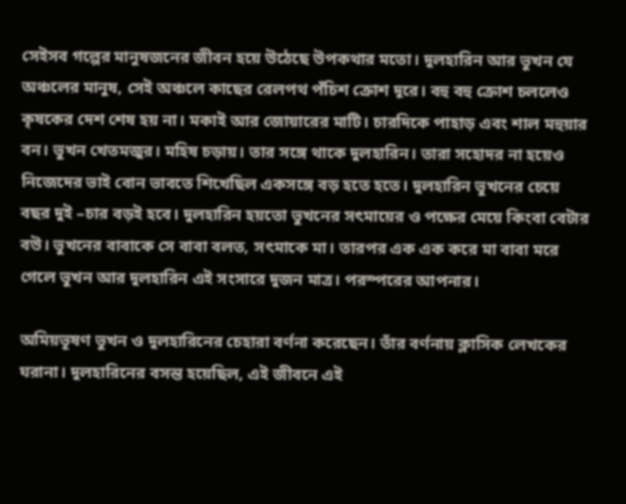সেইসব গল্পের মানুষজনের জীবন হয়ে উঠেছে উপকথার মতো। দুলহারিন আর ভুখন যে অঞ্চলের মানুষ, সেই অঞ্চলে কাছের রেলপথ পঁচিশ ক্রোশ দূরে। বহু বহু ক্রোশ চললেও কৃষকের দেশ শেষ হয় না। মকাই আর জোয়ারের মাটি। চারদিকে পাহাড় এবং শাল মহুয়ার বন। ভুখন খেতমজুর। মহিষ চড়ায়। তার সঙ্গে থাকে দুলহারিন। তারা সহোদর না হয়েও নিজেদের ভাই বোন ভাবতে শিখেছিল একসঙ্গে বড় হতে হতে। দুলহারিন ভুখনের চেয়ে বছর দুই –চার বড়ই হবে। দুলহারিন হয়তো ভুখনের সৎমায়ের ও পক্ষের মেয়ে কিংবা বেটার বউ। ভুখনের বাবাকে সে বাবা বলত, সৎমাকে মা। তারপর এক এক করে মা বাবা মরে গেলে ভুখন আর দুলহারিন এই সংসারে দুজন মাত্র। পরস্পরের আপনার।

অমিয়ভূষণ ভুখন ও দুলহারিনের চেহারা বর্ণনা করেছেন। তাঁর বর্ণনায় ক্লাসিক লেখকের ঘরানা। দুলহারিনের বসন্ত হয়েছিল, এই জীবনে এই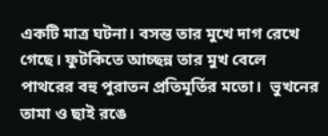একটি মাত্র ঘটনা। বসন্ত তার মুখে দাগ রেখে গেছে। ফুটকিতে আচ্ছন্ন তার মুখ বেলে পাথরের বহু পুরাতন প্রতিমূর্তির মতো।  ভুখনের তামা ও ছাই রঙে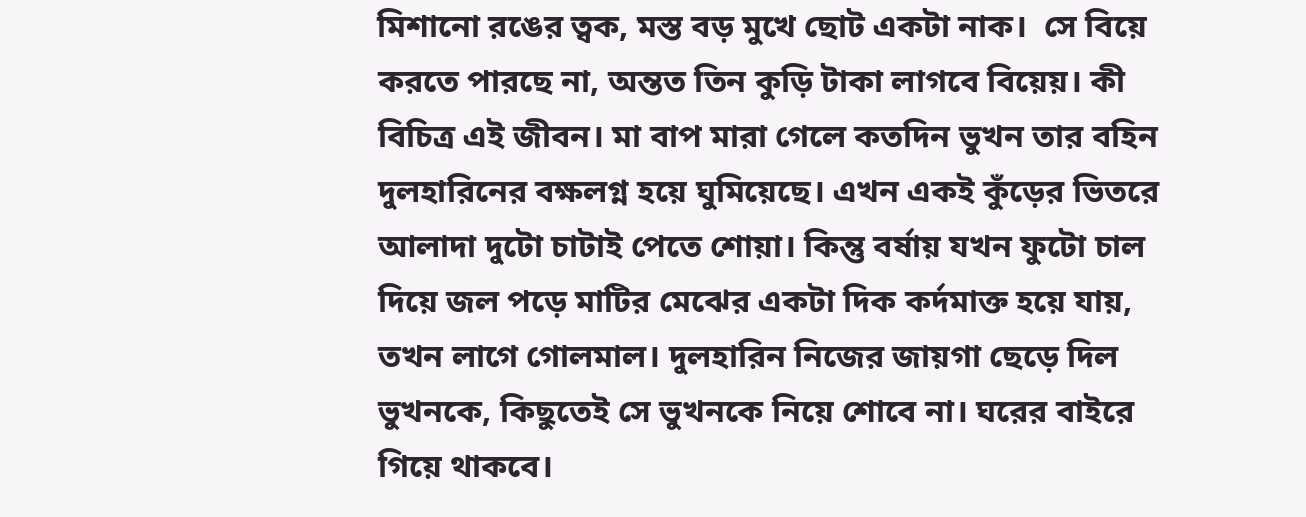মিশানো রঙের ত্বক, মস্ত বড় মুখে ছোট একটা নাক।  সে বিয়ে করতে পারছে না, অন্তত তিন কুড়ি টাকা লাগবে বিয়েয়। কী বিচিত্র এই জীবন। মা বাপ মারা গেলে কতদিন ভুখন তার বহিন দুলহারিনের বক্ষলগ্ন হয়ে ঘুমিয়েছে। এখন একই কুঁড়ের ভিতরে আলাদা দুটো চাটাই পেতে শোয়া। কিন্তু বর্ষায় যখন ফুটো চাল দিয়ে জল পড়ে মাটির মেঝের একটা দিক কর্দমাক্ত হয়ে যায়, তখন লাগে গোলমাল। দুলহারিন নিজের জায়গা ছেড়ে দিল ভুখনকে, কিছুতেই সে ভুখনকে নিয়ে শোবে না। ঘরের বাইরে গিয়ে থাকবে।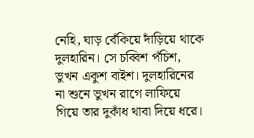নেহি, ঘাড় বেঁকিয়ে দাঁড়িয়ে থাকে দুলহারিন। সে চব্বিশ পঁচিশ, ভুখন একুশ বাইশ। দুলহারিনের না শুনে ভুখন রাগে লাফিয়ে গিয়ে তার দুকাঁধ থাবা দিয়ে ধরে।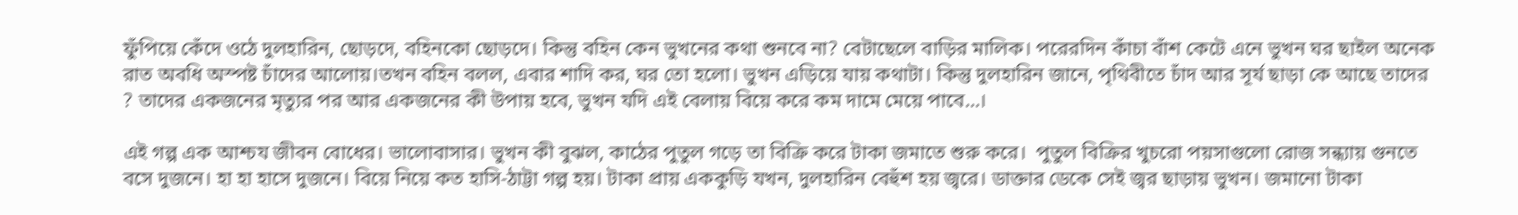ফুঁপিয়ে কেঁদে ওঠে দুলহারিন, ছোড়দে, বহিনকো ছোড়দে। কিন্তু বহিন কেন ভুখনের কথা শুনবে না? বেটাছেলে বাড়ির মালিক। পরেরদিন কাঁচা বাঁশ কেটে এনে ভুখন ঘর ছাইল অনেক রাত অবধি অস্পষ্ট চাঁদের আলোয়।তখন বহিন বলল, এবার শাদি কর, ঘর তো হলো। ভুখন এড়িয়ে যায় কথাটা। কিন্তু দুলহারিন জানে, পৃথিবীতে চাঁদ আর সূর্য ছাড়া কে আছে তাদের ? তাদের একজনের মৃত্যুর পর আর একজনের কী উপায় হবে, ভুখন যদি এই বেলায় বিয়ে করে কম দামে মেয়ে পাবে...।

এই গল্প এক আশ্চয জীবন বোধের। ভালোবাসার। ভুখন কী বুঝল, কাঠের পুতুল গড়ে তা বিক্রি করে টাকা জমাতে শুরু করে।  পুতুল বিক্রির খুচরো পয়সাগুলো রোজ সন্ধ্যায় গুনতে বসে দুজনে। হা হা হাসে দুজনে। বিয়ে নিয়ে কত হাসি-ঠাট্টা গল্প হয়। টাকা প্রায় এককুড়ি যখন, দুলহারিন বেহুঁশ হয় জ্বরে। ডাক্তার ডেকে সেই জ্বর ছাড়ায় ভুখন। জমানো টাকা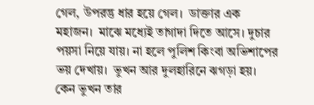গেল, উপরন্তু ধার হয়ে গেল।  ডাক্তার এক মহাজন।  মাঝে মধ্যেই তাগাদা দিতে আসে। দুচার পয়সা নিয়ে যায়। না হলে পুলিশ কিংবা অভিশাপের ভয় দেখায়।  ভুখন আর দুলহারিনে ঝগড়া হয়। কেন ভুখন তার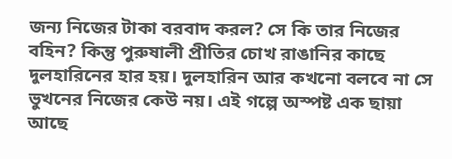জন্য নিজের টাকা বরবাদ করল? সে কি তার নিজের বহিন? কিন্তু পুরুষালী প্রীতির চোখ রাঙানির কাছে দুলহারিনের হার হয়। দুলহারিন আর কখনো বলবে না সে ভুখনের নিজের কেউ নয়। এই গল্পে অস্পষ্ট এক ছায়া আছে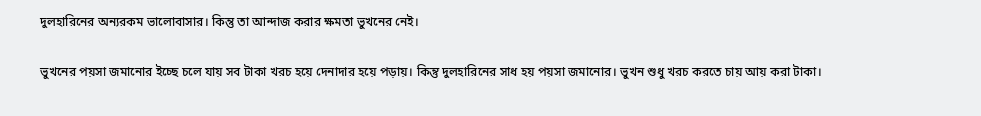দুলহারিনের অন্যরকম ভালোবাসার। কিন্তু তা আন্দাজ করার ক্ষমতা ভুখনের নেই।

ভুখনের পয়সা জমানোর ইচ্ছে চলে যায় সব টাকা খরচ হয়ে দেনাদার হয়ে পড়ায়। কিন্তু দুলহারিনের সাধ হয় পয়সা জমানোর। ভুখন শুধু খরচ করতে চায় আয় করা টাকা।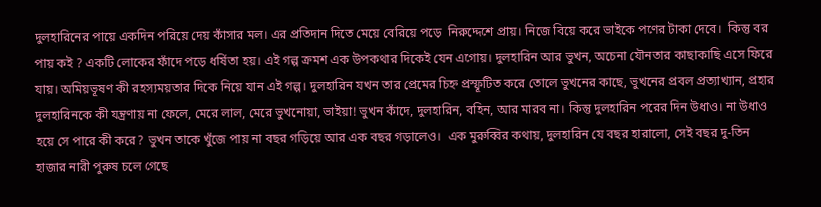দুলহারিনের পায়ে একদিন পরিয়ে দেয় কাঁসার মল। এর প্রতিদান দিতে মেয়ে বেরিয়ে পড়ে  নিরুদ্দেশে প্রায়। নিজে বিয়ে করে ভাইকে পণের টাকা দেবে।  কিন্তু বর পায় কই ? একটি লোকের ফাঁদে পড়ে ধর্ষিতা হয়। এই গল্প ক্রমশ এক উপকথার দিকেই যেন এগোয়। দুলহারিন আর ভুখন, অচেনা যৌনতার কাছাকাছি এসে ফিরে যায়। অমিয়ভূষণ কী রহস্যময়তার দিকে নিয়ে যান এই গল্প। দুলহারিন যখন তার প্রেমের চিহ্ন প্রস্ফূটিত করে তোলে ভুখনের কাছে, ভুখনের প্রবল প্রত্যাখ্যান, প্রহার দুলহারিনকে কী যন্ত্রণায় না ফেলে, মেরে লাল, মেরে ভুখনোয়া, ভাইয়া! ভুখন কাঁদে, দুলহারিন, বহিন, আর মারব না। কিন্তু দুলহারিন পরের দিন উধাও। না উধাও হয়ে সে পারে কী করে? ভুখন তাকে খুঁজে পায় না বছর গড়িয়ে আর এক বছর গড়ালেও।  এক মুরুব্বির কথায়, দুলহারিন যে বছর হারালো, সেই বছর দু-তিন হাজার নারী পুরুষ চলে গেছে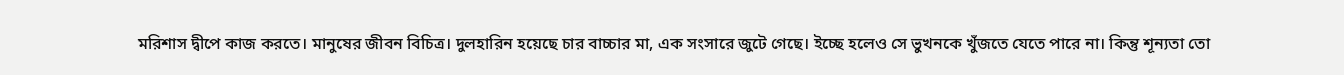মরিশাস দ্বীপে কাজ করতে। মানুষের জীবন বিচিত্র। দুলহারিন হয়েছে চার বাচ্চার মা, এক সংসারে জুটে গেছে। ইচ্ছে হলেও সে ভুখনকে খুঁজতে যেতে পারে না। কিন্তু শূন্যতা তো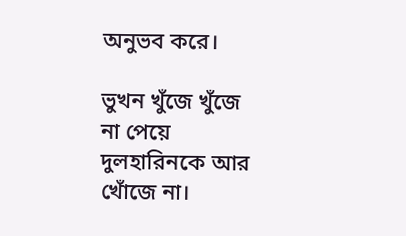অনুভব করে।

ভুখন খুঁজে খুঁজে না পেয়ে দুলহারিনকে আর খোঁজে না।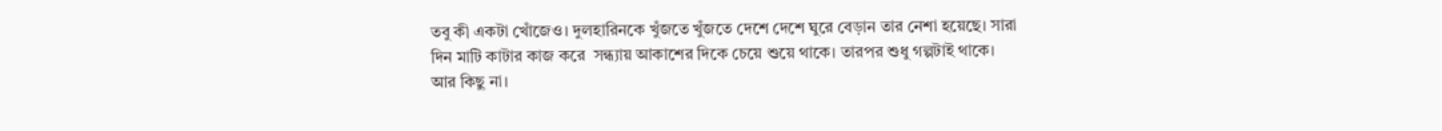তবু কী একটা খোঁজেও। দুলহারিনকে খুঁজতে খুঁজতে দেশে দেশে ঘুরে বেড়ান তার নেশা হয়েছে। সারা দিন মাটি কাটার কাজ করে  সন্ধ্যায় আকাশের দিকে চেয়ে শুয়ে থাকে। তারপর শুধু গল্পটাই থাকে। আর কিছু না।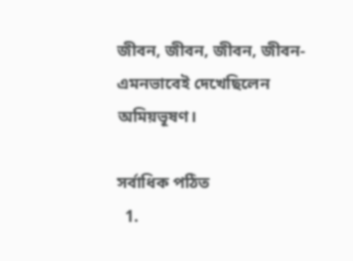জীবন, জীবন, জীবন, জীবন- এমনভাবেই দেখেছিলেন অমিয়ভূষণ।

সর্বাধিক পঠিত
  1.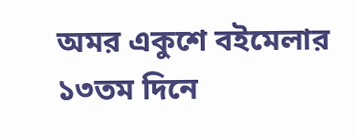অমর একুশে বইমেলার ১৩তম দিনে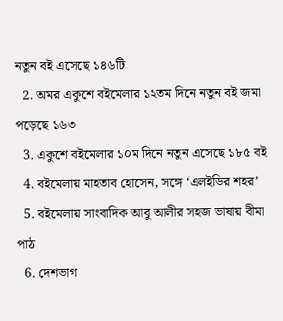নতুন বই এসেছে ১৪৬টি
  2. অমর একুশে বইমেলার ১২তম দিনে নতুন বই জমা পড়েছে ১৬৩
  3. একুশে বইমেলার ১০ম দিনে নতুন এসেছে ১৮৫ বই
  4. বইমেলায় মাহতাব হোসেন, সঙ্গে ‘এলইডির শহর’
  5. বইমেলায় সাংবাদিক আবু আলীর সহজ ভাষায় বীমা পাঠ
  6. দেশভাগ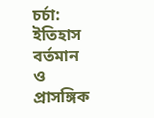চর্চা: ইতিহাস বর্তমান ও প্রাসঙ্গিক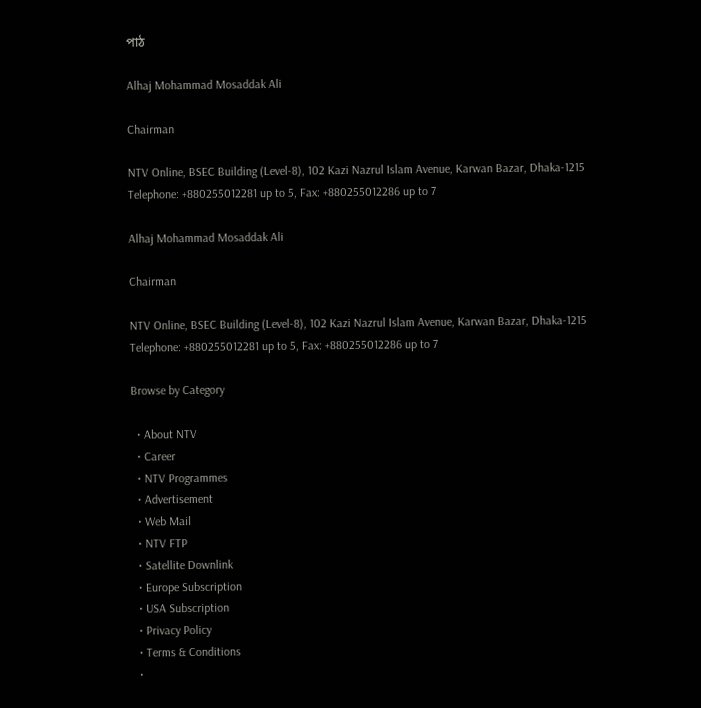পাঠ

Alhaj Mohammad Mosaddak Ali

Chairman

NTV Online, BSEC Building (Level-8), 102 Kazi Nazrul Islam Avenue, Karwan Bazar, Dhaka-1215 Telephone: +880255012281 up to 5, Fax: +880255012286 up to 7

Alhaj Mohammad Mosaddak Ali

Chairman

NTV Online, BSEC Building (Level-8), 102 Kazi Nazrul Islam Avenue, Karwan Bazar, Dhaka-1215 Telephone: +880255012281 up to 5, Fax: +880255012286 up to 7

Browse by Category

  • About NTV
  • Career
  • NTV Programmes
  • Advertisement
  • Web Mail
  • NTV FTP
  • Satellite Downlink
  • Europe Subscription
  • USA Subscription
  • Privacy Policy
  • Terms & Conditions
  •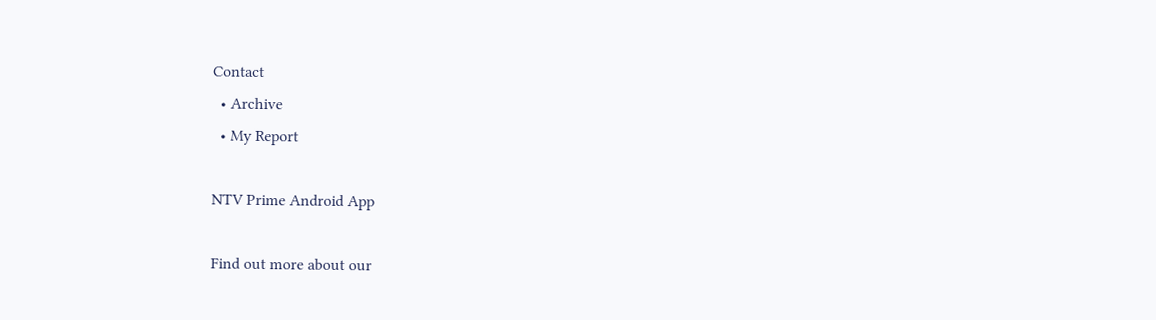Contact
  • Archive
  • My Report

NTV Prime Android App

Find out more about our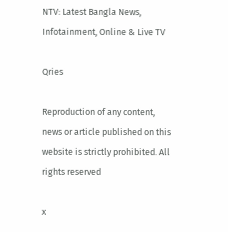NTV: Latest Bangla News, Infotainment, Online & Live TV

Qries

Reproduction of any content, news or article published on this website is strictly prohibited. All rights reserved

x